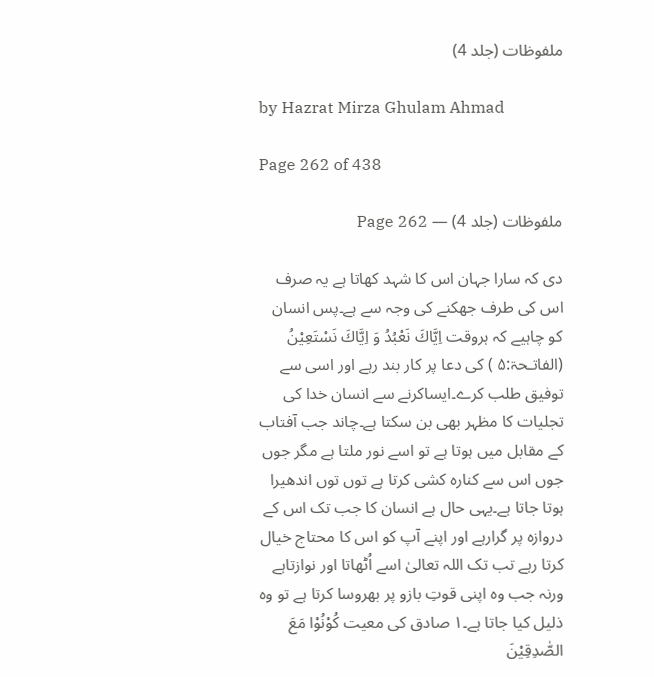ملفوظات (جلد 4)

by Hazrat Mirza Ghulam Ahmad

Page 262 of 438

ملفوظات (جلد 4) — Page 262

دی کہ سارا جہان اس کا شہد کھاتا ہے یہ صرف اس کی طرف جھکنے کی وجہ سے ہے۔پس انسان کو چاہیے کہ ہروقت اِيَّاكَ نَعْبُدُ وَ اِيَّاكَ نَسْتَعِيْنُ (الفاتـحۃ:۵ ) کی دعا پر کار بند رہے اور اسی سے توفیق طلب کرے۔ایساکرنے سے انسان خدا کی تجلیات کا مظہر بھی بن سکتا ہے۔چاند جب آفتاب کے مقابل میں ہوتا ہے تو اسے نور ملتا ہے مگر جوں جوں اس سے کنارہ کشی کرتا ہے توں توں اندھیرا ہوتا جاتا ہے۔یہی حال ہے انسان کا جب تک اس کے دروازہ پر گرارہے اور اپنے آپ کو اس کا محتاج خیال کرتا رہے تب تک اللہ تعالیٰ اسے اُٹھاتا اور نوازتاہے ورنہ جب وہ اپنی قوتِ بازو پر بھروسا کرتا ہے تو وہ ذلیل کیا جاتا ہے۔۱ صادق کی معیت كُوْنُوْا مَعَ الصّٰدِقِيْنَ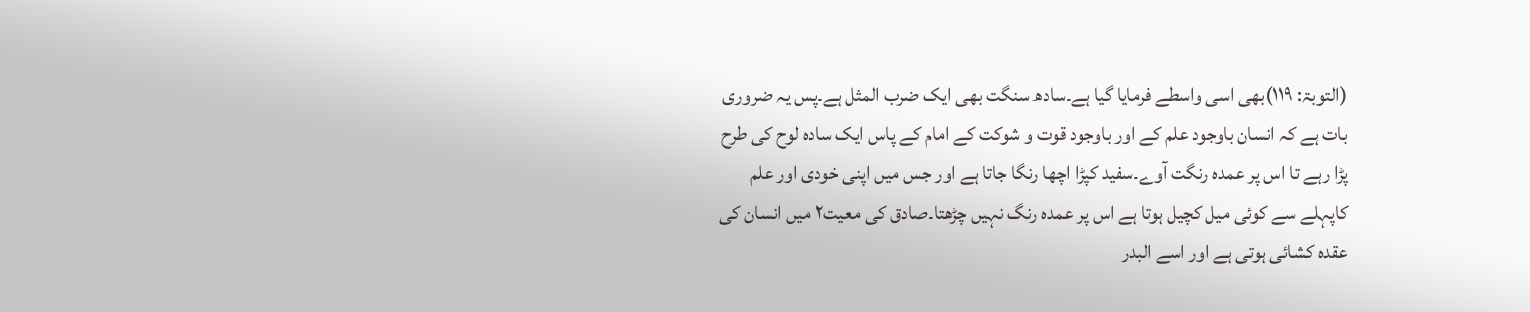(التوبۃ: ۱۱۹)بھی اسی واسطے فرمایا گیا ہے۔سادھ سنگت بھی ایک ضرب المثل ہے۔پس یہ ضروری بات ہے کہ انسان باوجود علم کے اور باوجود قوت و شوکت کے امام کے پاس ایک سادہ لوح کی طرح پڑا رہے تا اس پر عمدہ رنگت آوے۔سفید کپڑا اچھا رنگا جاتا ہے اور جس میں اپنی خودی اور علم کاپہلے سے کوئی میل کچیل ہوتا ہے اس پر عمدہ رنگ نہیں چڑھتا۔صادق کی معیت۲ میں انسان کی عقدہ کشائی ہوتی ہے اور اسے البدر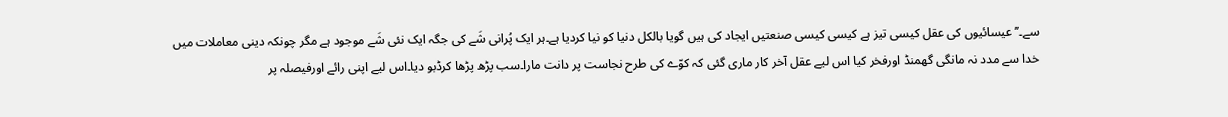سے۔’’ عیسائیوں کی عقل کیسی تیز ہے کیسی کیسی صنعتیں ایجاد کی ہیں گویا بالکل دنیا کو نیا کردیا ہے۔ہر ایک پُرانی شَے کی جگہ ایک نئی شَے موجود ہے مگر چونکہ دینی معاملات میں خدا سے مدد نہ مانگی گھمنڈ اورفخر کیا اس لیے عقل آخر کار ماری گئی کہ کوّے کی طرح نجاست پر دانت مارا۔سب پڑھ پڑھا کرڈبو دیا۔اس لیے اپنی رائے اورفیصلہ پر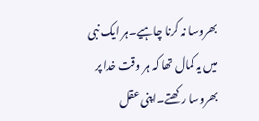بھروسا نہ کرنا چاہیے۔ہر ایک نبی میں یہ کمال تھا کہ ہر وقت خدا پر بھروسا رکھتے۔اپنی عقل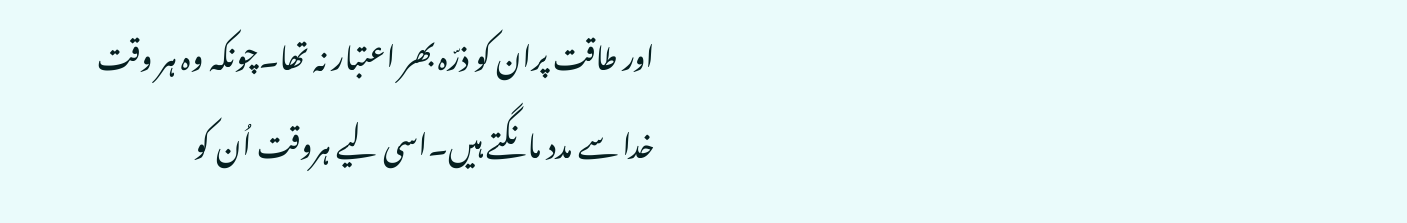اور طاقت پران کو ذرّہ بھر اعتبار نہ تھا۔چونکہ وہ ہر وقت خدا سے مدد مانگتے ہیں۔اسی لیے ہروقت اُن کو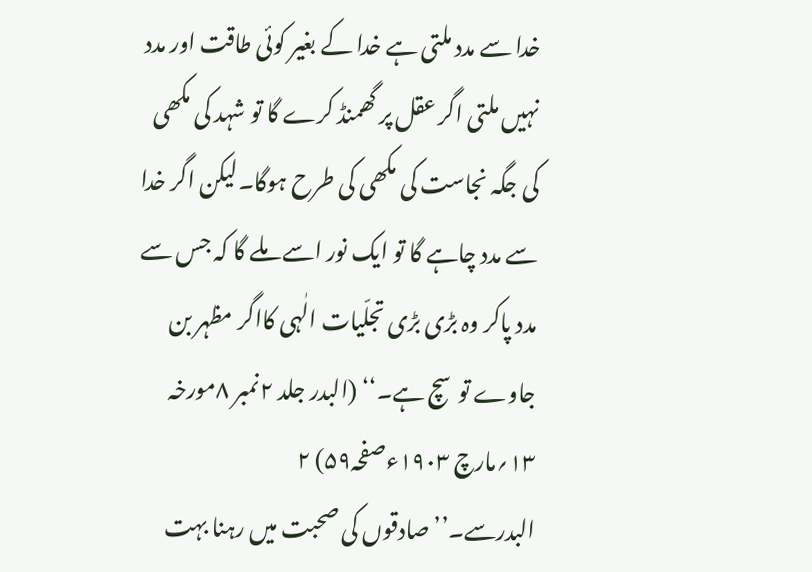خدا سے مدد ملتی ہے خدا کے بغیر کوئی طاقت اور مدد نہیں ملتی اگر عقل پر گھمنڈ کرے گا تو شہد کی مکھی کی جگہ نجاست کی مکھی کی طرح ہوگا۔لیکن اگر خدا سے مدد چاہے گا تو ایک نور اسے ملے گا کہ جس سے مدد پاکر وہ بڑی بڑی تجلّیات الٰہی کااگر مظہر بن جاوے توسچ ہے۔‘‘ (البدر جلد ۲نمبر ۸مورخہ ۱۳؍مارچ ۱۹۰۳ءصفحہ۵۹) ۲ البدرسے۔’’صادقوں کی صحبت میں رہنا بہت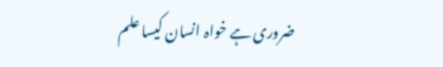ضروری ہے خواہ انسان کیسا علم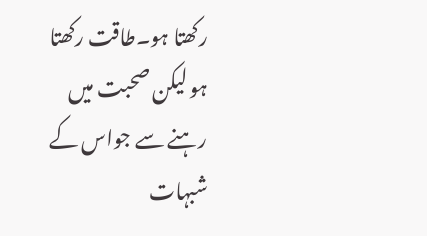رکھتا ہو۔طاقت رکھتا ہو لیکن صحبت میں رہنے سے جواس کے شبہات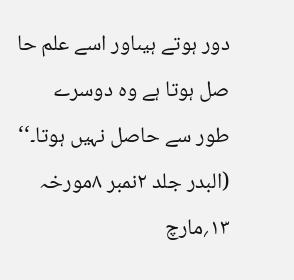دور ہوتے ہیںاور اسے علم حا صل ہوتا ہے وہ دوسرے طور سے حاصل نہیں ہوتا۔‘‘ (البدر جلد ۲نمبر ۸مورخہ ۱۳؍مارچ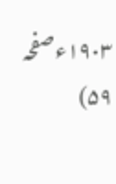۱۹۰۳ءصفحہ ۵۹)